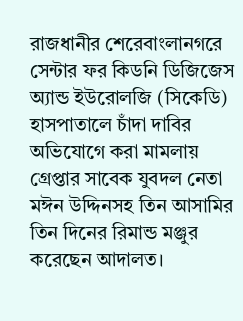রাজধানীর শেরেবাংলানগরে সেন্টার ফর কিডনি ডিজিজেস অ্যান্ড ইউরোলজি (সিকেডি) হাসপাতালে চাঁদা দাবির অভিযোগে করা মামলায় গ্রেপ্তার সাবেক যুবদল নেতা মঈন উদ্দিনসহ তিন আসামির তিন দিনের রিমান্ড মঞ্জুর করেছেন আদালত।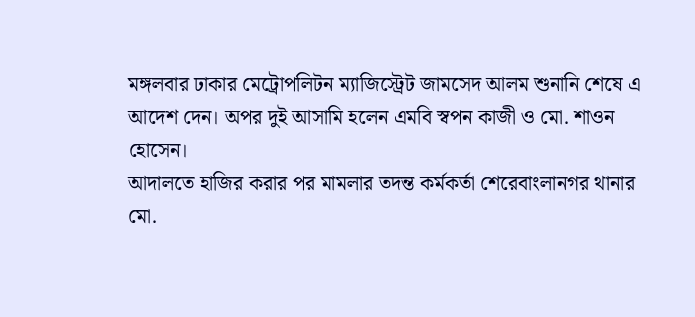মঙ্গলবার ঢাকার মেট্রোপলিটন ম্যাজিস্ট্রেট জামসেদ আলম শুনানি শেষে এ আদেশ দেন। অপর দুই আসামি হলেন এমবি স্বপন কাজী ও মো. শাওন হোসেন।
আদালতে হাজির করার পর মামলার তদন্ত কর্মকর্তা শেরেবাংলানগর থানার মো.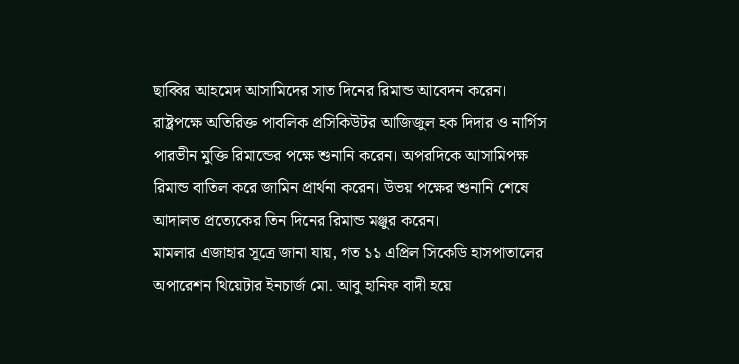ছাব্বির আহমেদ আসামিদের সাত দিনের রিমান্ড আবেদন করেন। রাষ্ট্রপক্ষে অতিরিক্ত পাবলিক প্রসিকিউটর আজিজুল হক দিদার ও নার্গিস পারভীন মুক্তি রিমান্ডের পক্ষে শুনানি করেন। অপরদিকে আসামিপক্ষ রিমান্ড বাতিল করে জামিন প্রার্থনা করেন। উভয় পক্ষের শুনানি শেষে আদালত প্রত্যেকের তিন দিনের রিমান্ড মঞ্জুর করেন।
মামলার এজাহার সূত্রে জানা যায়, গত ১১ এপ্রিল সিকেডি হাসপাতালের অপারেশন থিয়েটার ইনচার্জ মো. আবু হানিফ বাদী হয়ে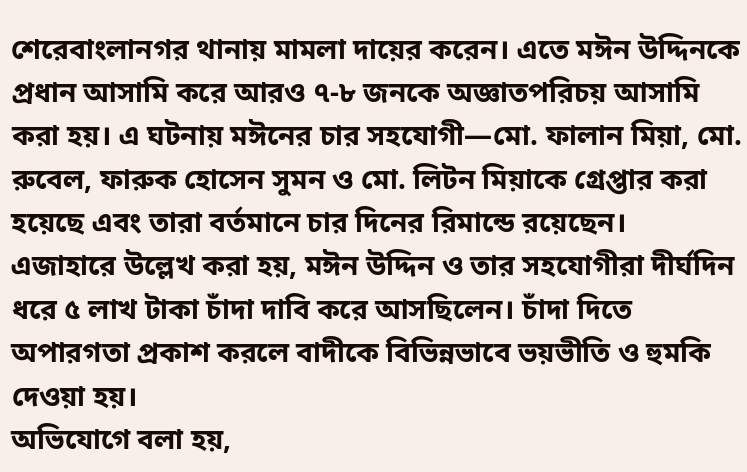শেরেবাংলানগর থানায় মামলা দায়ের করেন। এতে মঈন উদ্দিনকে প্রধান আসামি করে আরও ৭-৮ জনকে অজ্ঞাতপরিচয় আসামি করা হয়। এ ঘটনায় মঈনের চার সহযোগী—মো. ফালান মিয়া, মো. রুবেল, ফারুক হোসেন সুমন ও মো. লিটন মিয়াকে গ্রেপ্তার করা হয়েছে এবং তারা বর্তমানে চার দিনের রিমান্ডে রয়েছেন।
এজাহারে উল্লেখ করা হয়, মঈন উদ্দিন ও তার সহযোগীরা দীর্ঘদিন ধরে ৫ লাখ টাকা চাঁদা দাবি করে আসছিলেন। চাঁদা দিতে অপারগতা প্রকাশ করলে বাদীকে বিভিন্নভাবে ভয়ভীতি ও হুমকি দেওয়া হয়।
অভিযোগে বলা হয়,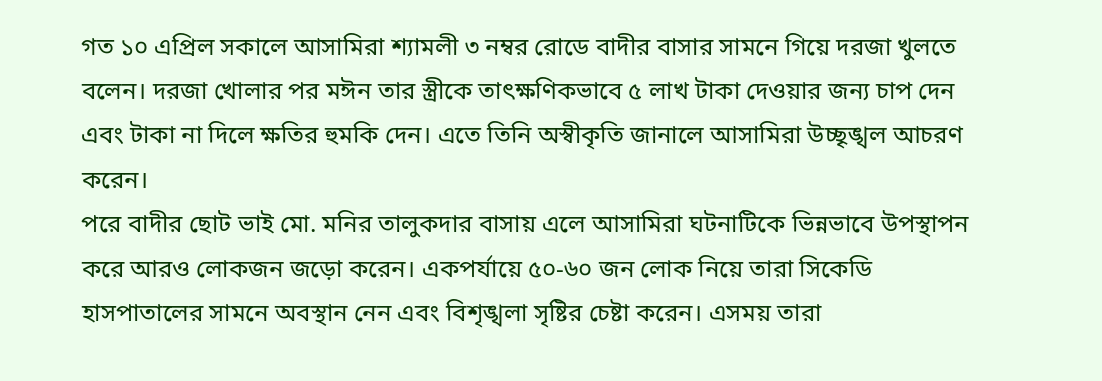গত ১০ এপ্রিল সকালে আসামিরা শ্যামলী ৩ নম্বর রোডে বাদীর বাসার সামনে গিয়ে দরজা খুলতে বলেন। দরজা খোলার পর মঈন তার স্ত্রীকে তাৎক্ষণিকভাবে ৫ লাখ টাকা দেওয়ার জন্য চাপ দেন এবং টাকা না দিলে ক্ষতির হুমকি দেন। এতে তিনি অস্বীকৃতি জানালে আসামিরা উচ্ছৃঙ্খল আচরণ করেন।
পরে বাদীর ছোট ভাই মো. মনির তালুকদার বাসায় এলে আসামিরা ঘটনাটিকে ভিন্নভাবে উপস্থাপন করে আরও লোকজন জড়ো করেন। একপর্যায়ে ৫০-৬০ জন লোক নিয়ে তারা সিকেডি হাসপাতালের সামনে অবস্থান নেন এবং বিশৃঙ্খলা সৃষ্টির চেষ্টা করেন। এসময় তারা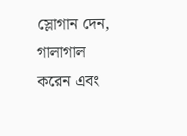স্লোগান দেন, গালাগাল করেন এবং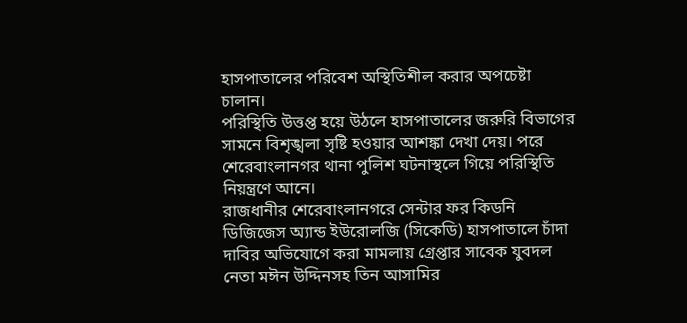হাসপাতালের পরিবেশ অস্থিতিশীল করার অপচেষ্টা চালান।
পরিস্থিতি উত্তপ্ত হয়ে উঠলে হাসপাতালের জরুরি বিভাগের সামনে বিশৃঙ্খলা সৃষ্টি হওয়ার আশঙ্কা দেখা দেয়। পরে শেরেবাংলানগর থানা পুলিশ ঘটনাস্থলে গিয়ে পরিস্থিতি নিয়ন্ত্রণে আনে।
রাজধানীর শেরেবাংলানগরে সেন্টার ফর কিডনি ডিজিজেস অ্যান্ড ইউরোলজি (সিকেডি) হাসপাতালে চাঁদা দাবির অভিযোগে করা মামলায় গ্রেপ্তার সাবেক যুবদল নেতা মঈন উদ্দিনসহ তিন আসামির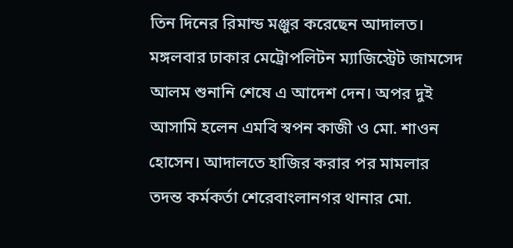তিন দিনের রিমান্ড মঞ্জুর করেছেন আদালত। মঙ্গলবার ঢাকার মেট্রোপলিটন ম্যাজিস্ট্রেট জামসেদ আলম শুনানি শেষে এ আদেশ দেন। অপর দুই আসামি হলেন এমবি স্বপন কাজী ও মো. শাওন হোসেন। আদালতে হাজির করার পর মামলার তদন্ত কর্মকর্তা শেরেবাংলানগর থানার মো.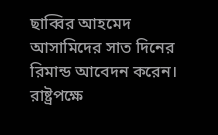ছাব্বির আহমেদ আসামিদের সাত দিনের রিমান্ড আবেদন করেন। রাষ্ট্রপক্ষে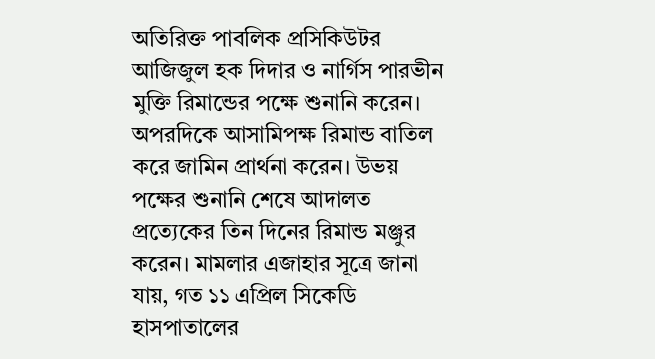অতিরিক্ত পাবলিক প্রসিকিউটর আজিজুল হক দিদার ও নার্গিস পারভীন মুক্তি রিমান্ডের পক্ষে শুনানি করেন। অপরদিকে আসামিপক্ষ রিমান্ড বাতিল করে জামিন প্রার্থনা করেন। উভয় পক্ষের শুনানি শেষে আদালত প্রত্যেকের তিন দিনের রিমান্ড মঞ্জুর করেন। মামলার এজাহার সূত্রে জানা যায়, গত ১১ এপ্রিল সিকেডি হাসপাতালের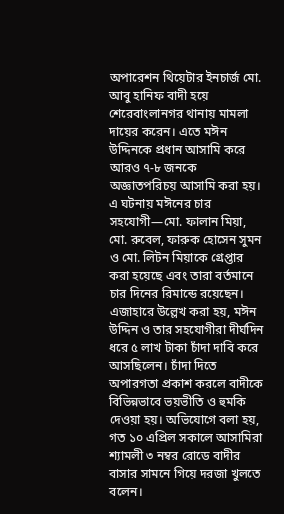অপারেশন থিয়েটার ইনচার্জ মো. আবু হানিফ বাদী হয়ে শেরেবাংলানগর থানায় মামলা দায়ের করেন। এতে মঈন উদ্দিনকে প্রধান আসামি করে আরও ৭-৮ জনকে অজ্ঞাতপরিচয় আসামি করা হয়। এ ঘটনায় মঈনের চার সহযোগী—মো. ফালান মিয়া, মো. রুবেল, ফারুক হোসেন সুমন ও মো. লিটন মিয়াকে গ্রেপ্তার করা হয়েছে এবং তারা বর্তমানে চার দিনের রিমান্ডে রয়েছেন। এজাহারে উল্লেখ করা হয়, মঈন উদ্দিন ও তার সহযোগীরা দীর্ঘদিন ধরে ৫ লাখ টাকা চাঁদা দাবি করে আসছিলেন। চাঁদা দিতে অপারগতা প্রকাশ করলে বাদীকে বিভিন্নভাবে ভয়ভীতি ও হুমকি দেওয়া হয়। অভিযোগে বলা হয়, গত ১০ এপ্রিল সকালে আসামিরা শ্যামলী ৩ নম্বর রোডে বাদীর বাসার সামনে গিয়ে দরজা খুলতে বলেন।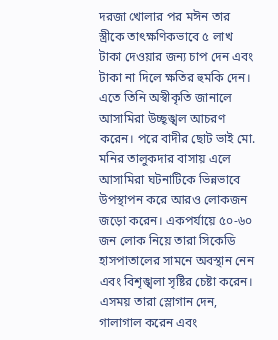দরজা খোলার পর মঈন তার স্ত্রীকে তাৎক্ষণিকভাবে ৫ লাখ টাকা দেওয়ার জন্য চাপ দেন এবং টাকা না দিলে ক্ষতির হুমকি দেন। এতে তিনি অস্বীকৃতি জানালে আসামিরা উচ্ছৃঙ্খল আচরণ করেন। পরে বাদীর ছোট ভাই মো. মনির তালুকদার বাসায় এলে আসামিরা ঘটনাটিকে ভিন্নভাবে উপস্থাপন করে আরও লোকজন জড়ো করেন। একপর্যায়ে ৫০-৬০ জন লোক নিয়ে তারা সিকেডি হাসপাতালের সামনে অবস্থান নেন এবং বিশৃঙ্খলা সৃষ্টির চেষ্টা করেন। এসময় তারা স্লোগান দেন, গালাগাল করেন এবং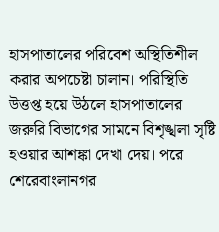হাসপাতালের পরিবেশ অস্থিতিশীল করার অপচেষ্টা চালান। পরিস্থিতি উত্তপ্ত হয়ে উঠলে হাসপাতালের জরুরি বিভাগের সামনে বিশৃঙ্খলা সৃষ্টি হওয়ার আশঙ্কা দেখা দেয়। পরে শেরেবাংলানগর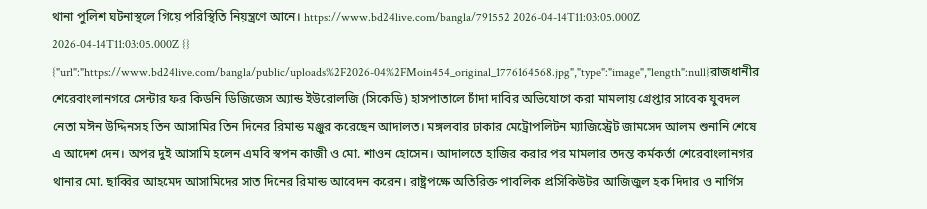থানা পুলিশ ঘটনাস্থলে গিয়ে পরিস্থিতি নিয়ন্ত্রণে আনে। https://www.bd24live.com/bangla/791552 2026-04-14T11:03:05.000Z 2026-04-14T11:03:05.000Z {} {"url":"https://www.bd24live.com/bangla/public/uploads%2F2026-04%2FMoin454_original_1776164568.jpg","type":"image","length":null}রাজধানীর শেরেবাংলানগরে সেন্টার ফর কিডনি ডিজিজেস অ্যান্ড ইউরোলজি (সিকেডি) হাসপাতালে চাঁদা দাবির অভিযোগে করা মামলায় গ্রেপ্তার সাবেক যুবদল নেতা মঈন উদ্দিনসহ তিন আসামির তিন দিনের রিমান্ড মঞ্জুর করেছেন আদালত। মঙ্গলবার ঢাকার মেট্রোপলিটন ম্যাজিস্ট্রেট জামসেদ আলম শুনানি শেষে এ আদেশ দেন। অপর দুই আসামি হলেন এমবি স্বপন কাজী ও মো. শাওন হোসেন। আদালতে হাজির করার পর মামলার তদন্ত কর্মকর্তা শেরেবাংলানগর থানার মো. ছাব্বির আহমেদ আসামিদের সাত দিনের রিমান্ড আবেদন করেন। রাষ্ট্রপক্ষে অতিরিক্ত পাবলিক প্রসিকিউটর আজিজুল হক দিদার ও নার্গিস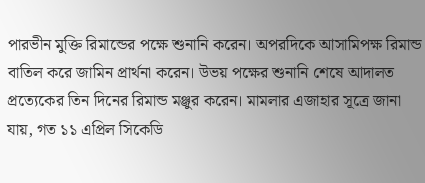পারভীন মুক্তি রিমান্ডের পক্ষে শুনানি করেন। অপরদিকে আসামিপক্ষ রিমান্ড বাতিল করে জামিন প্রার্থনা করেন। উভয় পক্ষের শুনানি শেষে আদালত প্রত্যেকের তিন দিনের রিমান্ড মঞ্জুর করেন। মামলার এজাহার সূত্রে জানা যায়, গত ১১ এপ্রিল সিকেডি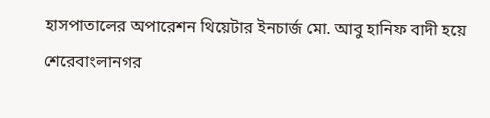হাসপাতালের অপারেশন থিয়েটার ইনচার্জ মো. আবু হানিফ বাদী হয়ে শেরেবাংলানগর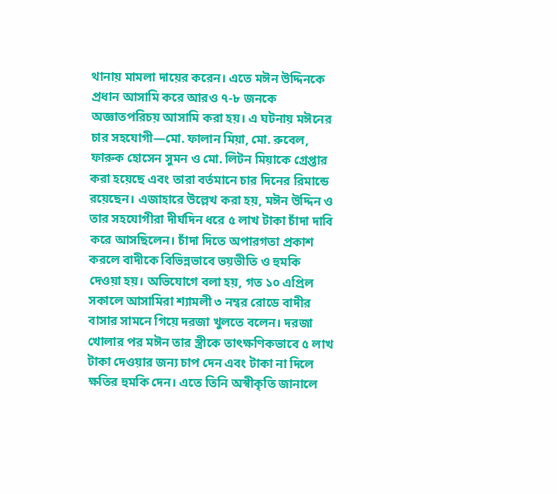থানায় মামলা দায়ের করেন। এতে মঈন উদ্দিনকে প্রধান আসামি করে আরও ৭-৮ জনকে অজ্ঞাতপরিচয় আসামি করা হয়। এ ঘটনায় মঈনের চার সহযোগী—মো. ফালান মিয়া, মো. রুবেল, ফারুক হোসেন সুমন ও মো. লিটন মিয়াকে গ্রেপ্তার করা হয়েছে এবং তারা বর্তমানে চার দিনের রিমান্ডে রয়েছেন। এজাহারে উল্লেখ করা হয়, মঈন উদ্দিন ও তার সহযোগীরা দীর্ঘদিন ধরে ৫ লাখ টাকা চাঁদা দাবি করে আসছিলেন। চাঁদা দিতে অপারগতা প্রকাশ করলে বাদীকে বিভিন্নভাবে ভয়ভীতি ও হুমকি দেওয়া হয়। অভিযোগে বলা হয়, গত ১০ এপ্রিল সকালে আসামিরা শ্যামলী ৩ নম্বর রোডে বাদীর বাসার সামনে গিয়ে দরজা খুলতে বলেন। দরজা খোলার পর মঈন তার স্ত্রীকে তাৎক্ষণিকভাবে ৫ লাখ টাকা দেওয়ার জন্য চাপ দেন এবং টাকা না দিলে ক্ষতির হুমকি দেন। এতে তিনি অস্বীকৃতি জানালে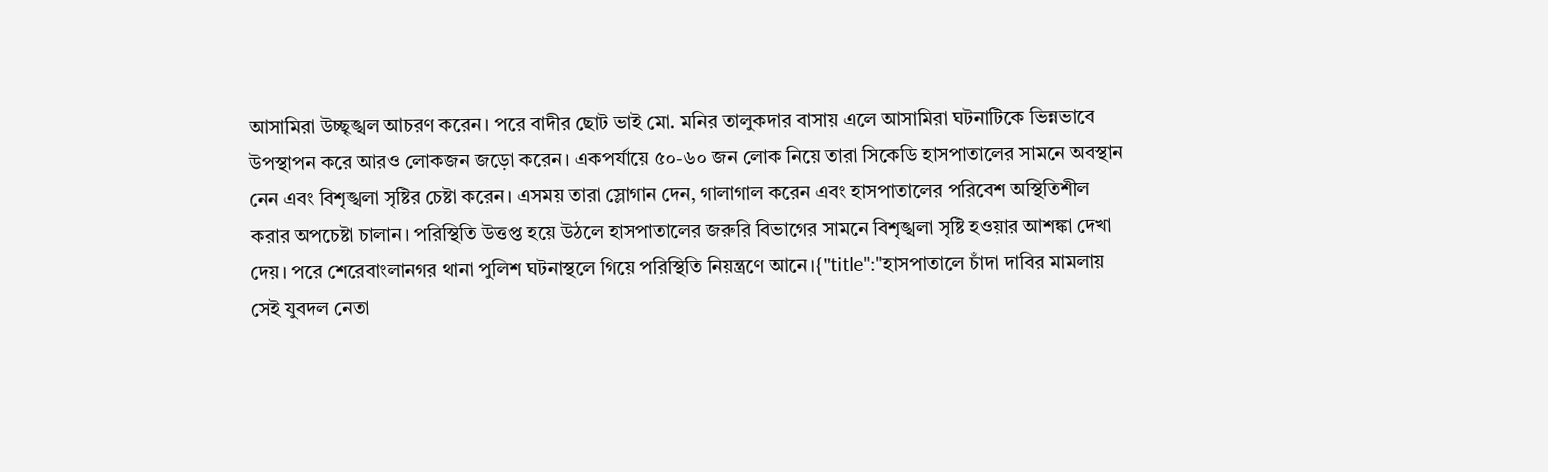আসামিরা উচ্ছৃঙ্খল আচরণ করেন। পরে বাদীর ছোট ভাই মো. মনির তালুকদার বাসায় এলে আসামিরা ঘটনাটিকে ভিন্নভাবে উপস্থাপন করে আরও লোকজন জড়ো করেন। একপর্যায়ে ৫০-৬০ জন লোক নিয়ে তারা সিকেডি হাসপাতালের সামনে অবস্থান নেন এবং বিশৃঙ্খলা সৃষ্টির চেষ্টা করেন। এসময় তারা স্লোগান দেন, গালাগাল করেন এবং হাসপাতালের পরিবেশ অস্থিতিশীল করার অপচেষ্টা চালান। পরিস্থিতি উত্তপ্ত হয়ে উঠলে হাসপাতালের জরুরি বিভাগের সামনে বিশৃঙ্খলা সৃষ্টি হওয়ার আশঙ্কা দেখা দেয়। পরে শেরেবাংলানগর থানা পুলিশ ঘটনাস্থলে গিয়ে পরিস্থিতি নিয়ন্ত্রণে আনে।{"title":"হাসপাতালে চাঁদা দাবির মামলায় সেই যুবদল নেতা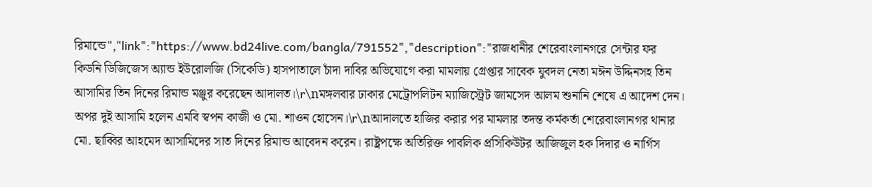রিমান্ডে","link":"https://www.bd24live.com/bangla/791552","description":"রাজধানীর শেরেবাংলানগরে সেন্টার ফর কিডনি ডিজিজেস অ্যান্ড ইউরোলজি (সিকেডি) হাসপাতালে চাঁদা দাবির অভিযোগে করা মামলায় গ্রেপ্তার সাবেক যুবদল নেতা মঈন উদ্দিনসহ তিন আসামির তিন দিনের রিমান্ড মঞ্জুর করেছেন আদালত।\r\nমঙ্গলবার ঢাকার মেট্রোপলিটন ম্যাজিস্ট্রেট জামসেদ আলম শুনানি শেষে এ আদেশ দেন। অপর দুই আসামি হলেন এমবি স্বপন কাজী ও মো. শাওন হোসেন।\r\nআদালতে হাজির করার পর মামলার তদন্ত কর্মকর্তা শেরেবাংলানগর থানার মো. ছাব্বির আহমেদ আসামিদের সাত দিনের রিমান্ড আবেদন করেন। রাষ্ট্রপক্ষে অতিরিক্ত পাবলিক প্রসিকিউটর আজিজুল হক দিদার ও নার্গিস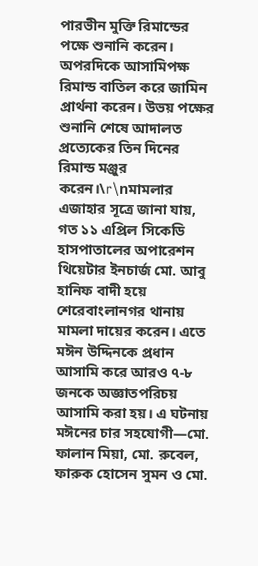পারভীন মুক্তি রিমান্ডের পক্ষে শুনানি করেন। অপরদিকে আসামিপক্ষ রিমান্ড বাতিল করে জামিন প্রার্থনা করেন। উভয় পক্ষের শুনানি শেষে আদালত প্রত্যেকের তিন দিনের রিমান্ড মঞ্জুর করেন।\r\nমামলার এজাহার সূত্রে জানা যায়, গত ১১ এপ্রিল সিকেডি হাসপাতালের অপারেশন থিয়েটার ইনচার্জ মো. আবু হানিফ বাদী হয়ে শেরেবাংলানগর থানায় মামলা দায়ের করেন। এতে মঈন উদ্দিনকে প্রধান আসামি করে আরও ৭-৮ জনকে অজ্ঞাতপরিচয় আসামি করা হয়। এ ঘটনায় মঈনের চার সহযোগী—মো. ফালান মিয়া, মো. রুবেল, ফারুক হোসেন সুমন ও মো.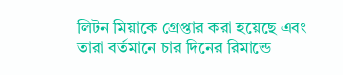লিটন মিয়াকে গ্রেপ্তার করা হয়েছে এবং তারা বর্তমানে চার দিনের রিমান্ডে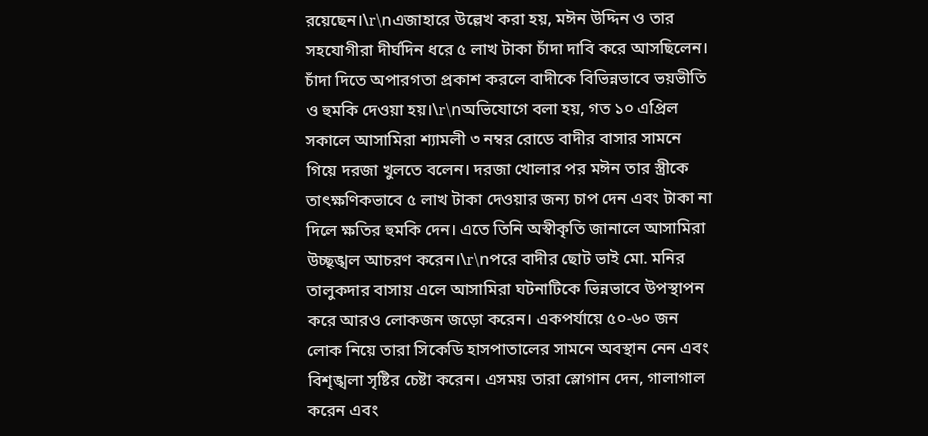রয়েছেন।\r\nএজাহারে উল্লেখ করা হয়, মঈন উদ্দিন ও তার সহযোগীরা দীর্ঘদিন ধরে ৫ লাখ টাকা চাঁদা দাবি করে আসছিলেন। চাঁদা দিতে অপারগতা প্রকাশ করলে বাদীকে বিভিন্নভাবে ভয়ভীতি ও হুমকি দেওয়া হয়।\r\nঅভিযোগে বলা হয়, গত ১০ এপ্রিল সকালে আসামিরা শ্যামলী ৩ নম্বর রোডে বাদীর বাসার সামনে গিয়ে দরজা খুলতে বলেন। দরজা খোলার পর মঈন তার স্ত্রীকে তাৎক্ষণিকভাবে ৫ লাখ টাকা দেওয়ার জন্য চাপ দেন এবং টাকা না দিলে ক্ষতির হুমকি দেন। এতে তিনি অস্বীকৃতি জানালে আসামিরা উচ্ছৃঙ্খল আচরণ করেন।\r\nপরে বাদীর ছোট ভাই মো. মনির তালুকদার বাসায় এলে আসামিরা ঘটনাটিকে ভিন্নভাবে উপস্থাপন করে আরও লোকজন জড়ো করেন। একপর্যায়ে ৫০-৬০ জন লোক নিয়ে তারা সিকেডি হাসপাতালের সামনে অবস্থান নেন এবং বিশৃঙ্খলা সৃষ্টির চেষ্টা করেন। এসময় তারা স্লোগান দেন, গালাগাল করেন এবং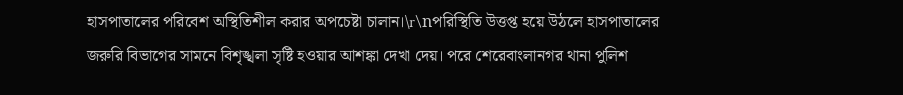হাসপাতালের পরিবেশ অস্থিতিশীল করার অপচেষ্টা চালান।\r\nপরিস্থিতি উত্তপ্ত হয়ে উঠলে হাসপাতালের জরুরি বিভাগের সামনে বিশৃঙ্খলা সৃষ্টি হওয়ার আশঙ্কা দেখা দেয়। পরে শেরেবাংলানগর থানা পুলিশ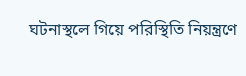ঘটনাস্থলে গিয়ে পরিস্থিতি নিয়ন্ত্রণে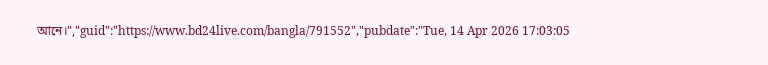আনে।","guid":"https://www.bd24live.com/bangla/791552","pubdate":"Tue, 14 Apr 2026 17:03:05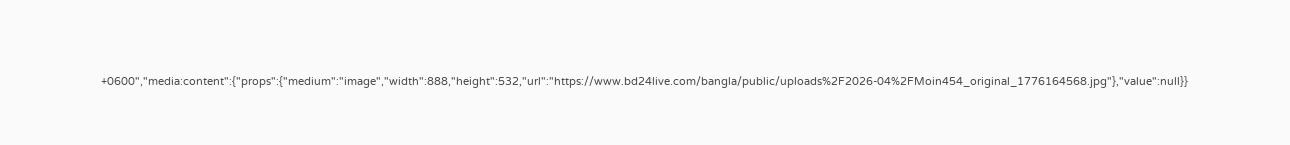+0600","media:content":{"props":{"medium":"image","width":888,"height":532,"url":"https://www.bd24live.com/bangla/public/uploads%2F2026-04%2FMoin454_original_1776164568.jpg"},"value":null}}